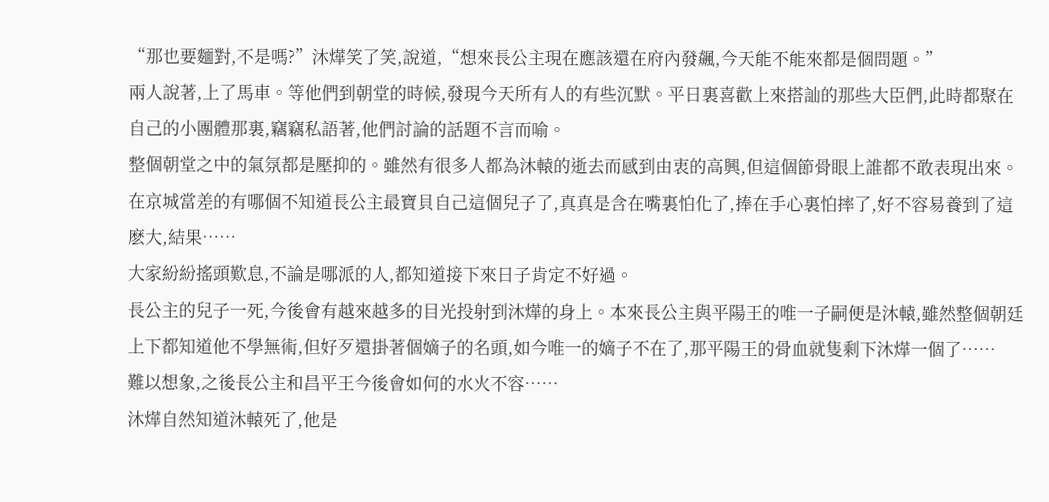“那也要麵對,不是嗎?”沐燁笑了笑,說道,“想來長公主現在應該還在府內發飆,今天能不能來都是個問題。”
兩人說著,上了馬車。等他們到朝堂的時候,發現今天所有人的有些沉默。平日裏喜歡上來搭訕的那些大臣們,此時都聚在自己的小團體那裏,竊竊私語著,他們討論的話題不言而喻。
整個朝堂之中的氣氛都是壓抑的。雖然有很多人都為沐轅的逝去而感到由衷的高興,但這個節骨眼上誰都不敢表現出來。在京城當差的有哪個不知道長公主最寶貝自己這個兒子了,真真是含在嘴裏怕化了,捧在手心裏怕摔了,好不容易養到了這麽大,結果……
大家紛紛搖頭歎息,不論是哪派的人,都知道接下來日子肯定不好過。
長公主的兒子一死,今後會有越來越多的目光投射到沐燁的身上。本來長公主與平陽王的唯一子嗣便是沐轅,雖然整個朝廷上下都知道他不學無術,但好歹還掛著個嫡子的名頭,如今唯一的嫡子不在了,那平陽王的骨血就隻剩下沐燁一個了……
難以想象,之後長公主和昌平王今後會如何的水火不容……
沐燁自然知道沐轅死了,他是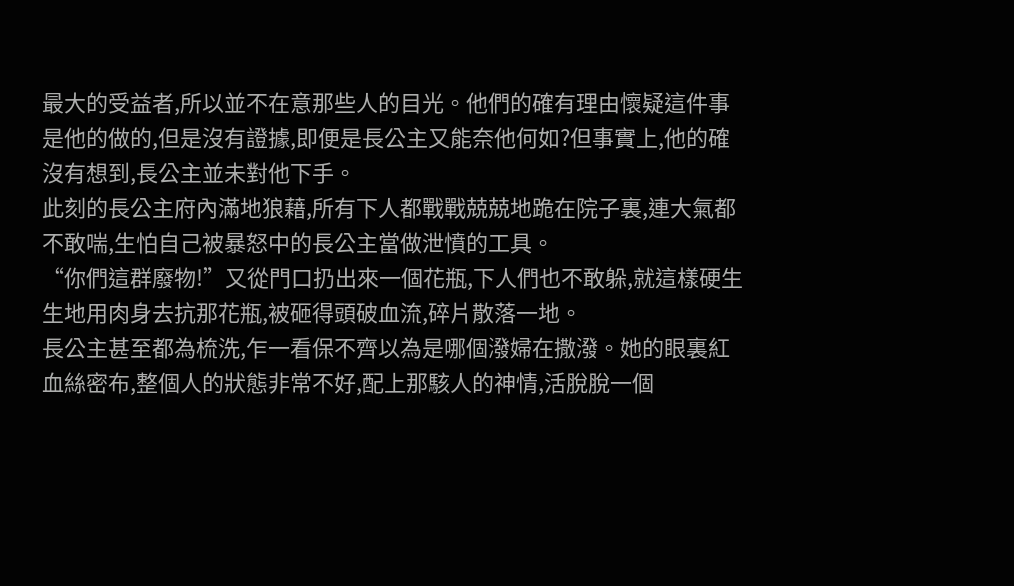最大的受益者,所以並不在意那些人的目光。他們的確有理由懷疑這件事是他的做的,但是沒有證據,即便是長公主又能奈他何如?但事實上,他的確沒有想到,長公主並未對他下手。
此刻的長公主府內滿地狼藉,所有下人都戰戰兢兢地跪在院子裏,連大氣都不敢喘,生怕自己被暴怒中的長公主當做泄憤的工具。
“你們這群廢物!”又從門口扔出來一個花瓶,下人們也不敢躲,就這樣硬生生地用肉身去抗那花瓶,被砸得頭破血流,碎片散落一地。
長公主甚至都為梳洗,乍一看保不齊以為是哪個潑婦在撒潑。她的眼裏紅血絲密布,整個人的狀態非常不好,配上那駭人的神情,活脫脫一個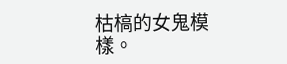枯槁的女鬼模樣。